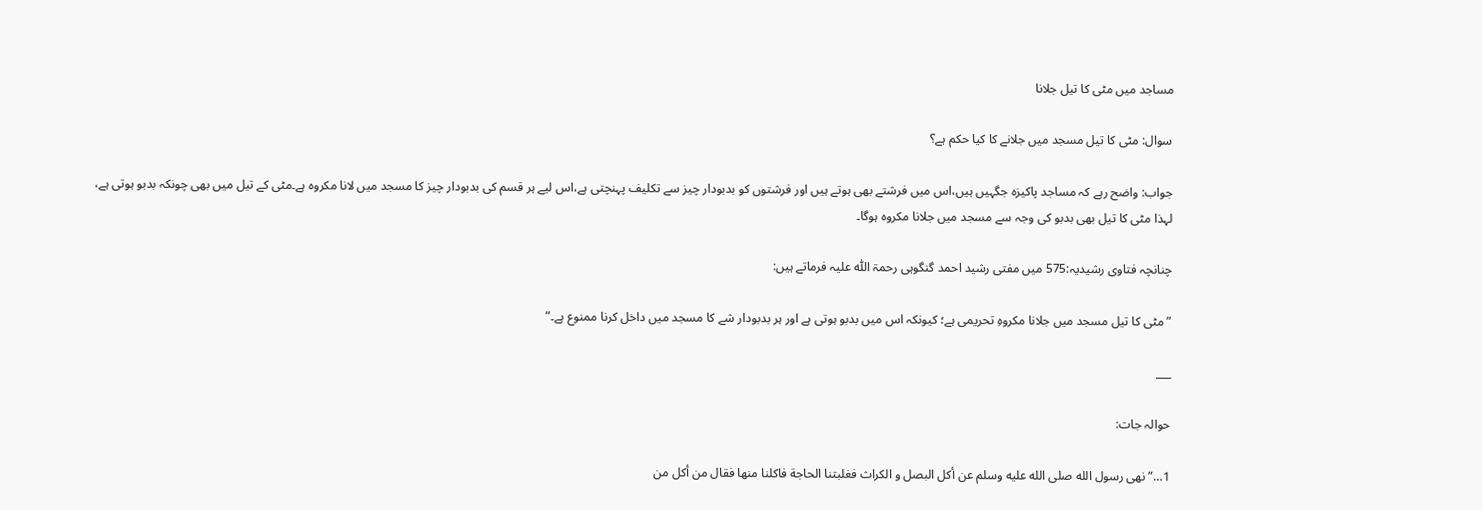مساجد میں مٹی کا تیل جلانا

سوال: مٹی کا تیل مسجد میں جلانے کا کیا حکم ہے؟

جواب: واضح رہے کہ مساجد پاکیزہ جگہیں ہیں،اس میں فرشتے بھی ہوتے ہیں اور فرشتوں کو بدبودار چیز سے تکلیف پہنچتی ہے،اس لیے ہر قسم کی بدبودار چیز کا مسجد میں لانا مکروہ ہے۔مٹی کے تیل میں بھی چونکہ بدبو ہوتی ہے، لہذا مٹی کا تیل بھی بدبو کی وجہ سے مسجد میں جلانا مکروہ ہوگا۔

چنانچہ فتاوی رشیدیہ:575 میں مفتی رشید احمد گنگوہی رحمۃ اللّٰہ علیہ فرماتے ہیں:

” مٹی کا تیل مسجد میں جلانا مکروہِ تحریمی ہے؛ کیونکہ اس میں بدبو ہوتی ہے اور ہر بدبودار شے کا مسجد میں داخل کرنا ممنوع ہے۔”

___

حوالہ جات:

1…”نهى رسول الله صلى الله عليه وسلم عن أكل البصل و الكراث فغلبتنا الحاجة فاكلنا منها فقال من أكل من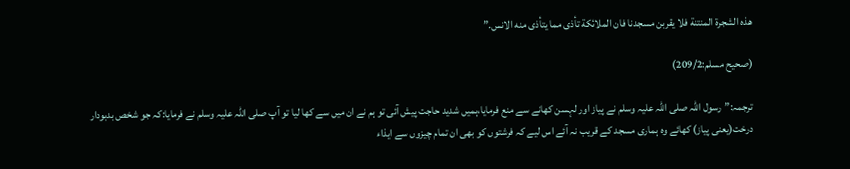هذه الشجرة المنتنة فلا يقربن مسجدنا فان الملاىٔكة تأذى مما يتأذى منه الانس.”

(صحيح مسلم:209/2)

ترجمہ:”رسول اللّٰہ صلی اللّٰہ علیہ وسلم نے پیاز اور لہسن کھانے سے منع فرمایا،ہمیں شدید حاجت پیش آئی تو ہم نے ان میں سے کھا لیا تو آپ صلی اللّٰہ علیہ وسلم نے فرمایا:کہ جو شخص بدبودار درخت(یعنی پیاز) کھائے وہ ہماری مسجد کے قریب نہ آئے اس لیے کہ فرشتوں کو بھی ان تمام چیزوں سے ایذاء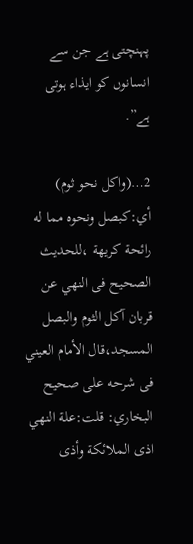پہنچتی ہے جن سے انسانوں کو ایذاء ہوتی ہے”.

2…(واكل نحو ثوم) أي:كبصل ونحوه مما له رائحة كريهة ،للحديث الصحيح فى النهي عن قربان آكل الثوم والبصل المسجد،قال الأمام العيني فى شرحه على صحيح البخاري: قلت:علة النهي اذى الملاىٔكة وأذى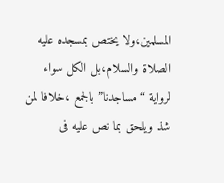المسلمين،ولا يختص بمسجده عليه الصلاة والسلام،بل الكل سواء لرواية “مساجدنا” بالجمع ،خلافا لمن شذ ويلحق بما نص عليه فى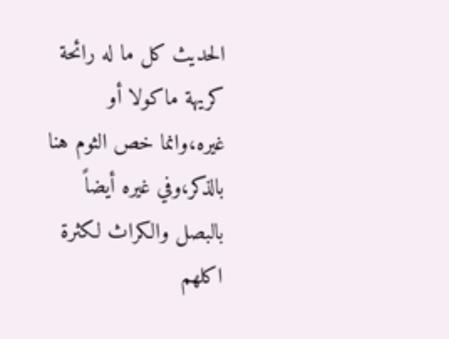الحديث كل ما له رائحة كريهة ماكولا أو غيره،وانما خص الثوم هنا بالذكر،وفي غيره أيضاً بالبصل والكراث لكثرة اكلهم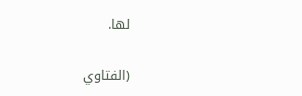لها.

(الفتاوي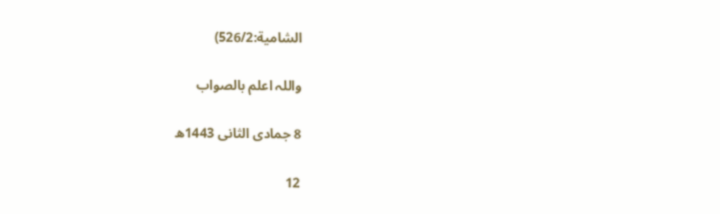الشامية:526/2)

واللہ اعلم بالصواب

8 جمادی الثانی 1443ھ

12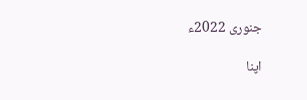جنوری 2022ء

اپنا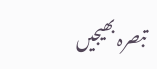تبصرہ بھیجیں